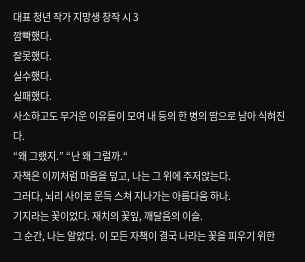대표 청년 작가 지망생 창작 시 3
깜빡했다.
잘못했다.
실수했다.
실패했다.
사소하고도 무거운 이유들이 모여 내 등의 한 병의 땀으로 남아 식혀진다.
“왜 그랬지.” “난 왜 그럴까.“
자책은 이끼처럼 마음을 덮고, 나는 그 위에 주저앉는다.
그러다, 뇌리 사이로 문득 스쳐 지나가는 아름다움 하나.
기지라는 꽃이었다. 재치의 꽃잎, 깨달음의 이슬.
그 순간, 나는 알았다. 이 모든 자책이 결국 나라는 꽃을 피우기 위한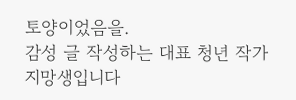토양이었음을.
감성 글 작성하는 대표 청년 작가 지망생입니다